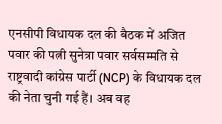एनसीपी विधायक दल की बैठक में अजित पवार की पत्नी सुनेत्रा पवार सर्वसम्मति से राष्ट्रवादी कांग्रेस पार्टी (NCP) के विधायक दल की नेता चुनी गई हैं। अब वह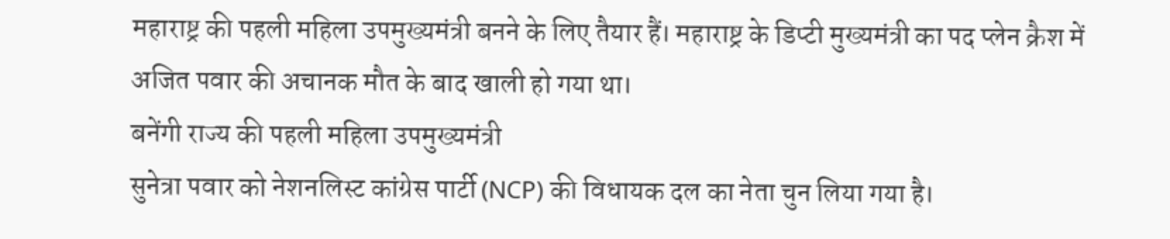महाराष्ट्र की पहली महिला उपमुख्यमंत्री बनने के लिए तैयार हैं। महाराष्ट्र के डिप्टी मुख्यमंत्री का पद प्लेन क्रैश में अजित पवार की अचानक मौत के बाद खाली हो गया था।
बनेंगी राज्य की पहली महिला उपमुख्यमंत्री
सुनेत्रा पवार को नेशनलिस्ट कांग्रेस पार्टी (NCP) की विधायक दल का नेता चुन लिया गया है।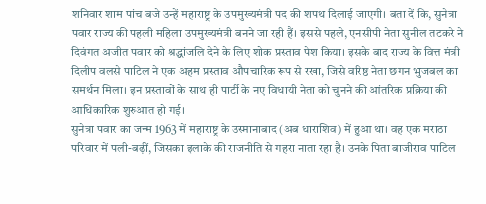शनिवार शाम पांच बजे उन्हें महाराष्ट्र के उपमुख्यमंत्री पद की शपथ दिलाई जाएगी। बता दें कि, सुनेत्रा पवार राज्य की पहली महिला उपमुख्यमंत्री बनने जा रही हैं। इससे पहले, एनसीपी नेता सुनील तटकरे ने दिवंगत अजीत पवार को श्रद्धांजलि देने के लिए शोक प्रस्ताव पेश किया। इसके बाद राज्य के वित्त मंत्री दिलीप वलसे पाटिल ने एक अहम प्रस्ताव औपचारिक रूप से रखा, जिसे वरिष्ठ नेता छगन भुजबल का समर्थन मिला। इन प्रस्तावों के साथ ही पार्टी के नए विधायी नेता को चुनने की आंतरिक प्रक्रिया की आधिकारिक शुरुआत हो गई।
सुनेत्रा पवार का जन्म 1963 में महाराष्ट्र के उस्मानाबाद (अब धाराशिव) में हुआ था। वह एक मराठा परिवार में पली-बढ़ीं, जिसका इलाके की राजनीति से गहरा नाता रहा है। उनके पिता बाजीराव पाटिल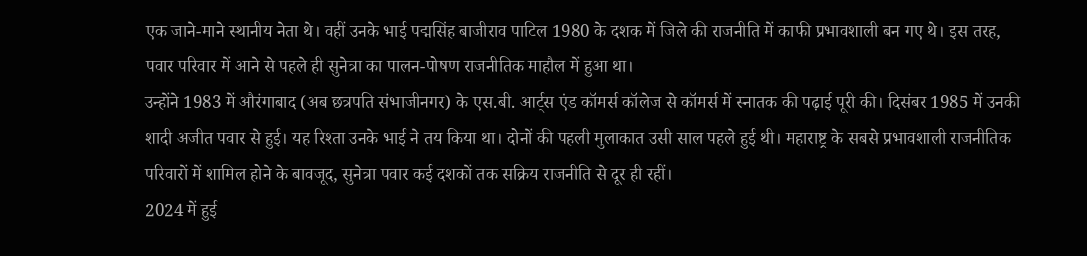एक जाने-माने स्थानीय नेता थे। वहीं उनके भाई पद्मसिंह बाजीराव पाटिल 1980 के दशक में जिले की राजनीति में काफी प्रभावशाली बन गए थे। इस तरह, पवार परिवार में आने से पहले ही सुनेत्रा का पालन-पोषण राजनीतिक माहौल में हुआ था।
उन्होंने 1983 में औरंगाबाद (अब छत्रपति संभाजीनगर) के एस.बी. आर्ट्स एंड कॉमर्स कॉलेज से कॉमर्स में स्नातक की पढ़ाई पूरी की। दिसंबर 1985 में उनकी शादी अजीत पवार से हुई। यह रिश्ता उनके भाई ने तय किया था। दोनों की पहली मुलाकात उसी साल पहले हुई थी। महाराष्ट्र के सबसे प्रभावशाली राजनीतिक परिवारों में शामिल होने के बावजूद, सुनेत्रा पवार कई दशकों तक सक्रिय राजनीति से दूर ही रहीं।
2024 में हुई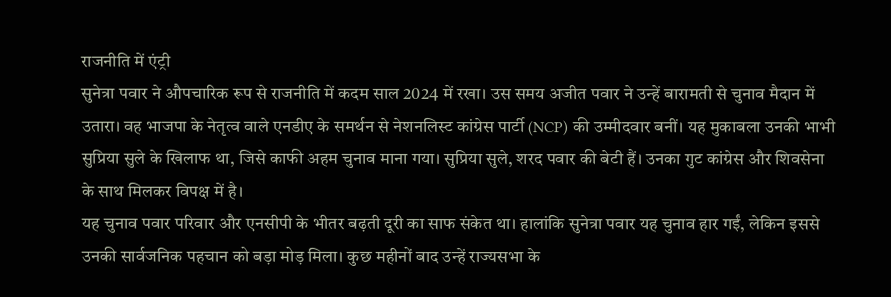राजनीति में एंट्री
सुनेत्रा पवार ने औपचारिक रूप से राजनीति में कदम साल 2024 में रखा। उस समय अजीत पवार ने उन्हें बारामती से चुनाव मैदान में उतारा। वह भाजपा के नेतृत्व वाले एनडीए के समर्थन से नेशनलिस्ट कांग्रेस पार्टी (NCP) की उम्मीदवार बनीं। यह मुकाबला उनकी भाभी सुप्रिया सुले के खिलाफ था, जिसे काफी अहम चुनाव माना गया। सुप्रिया सुले, शरद पवार की बेटी हैं। उनका गुट कांग्रेस और शिवसेना के साथ मिलकर विपक्ष में है।
यह चुनाव पवार परिवार और एनसीपी के भीतर बढ़ती दूरी का साफ संकेत था। हालांकि सुनेत्रा पवार यह चुनाव हार गईं, लेकिन इससे उनकी सार्वजनिक पहचान को बड़ा मोड़ मिला। कुछ महीनों बाद उन्हें राज्यसभा के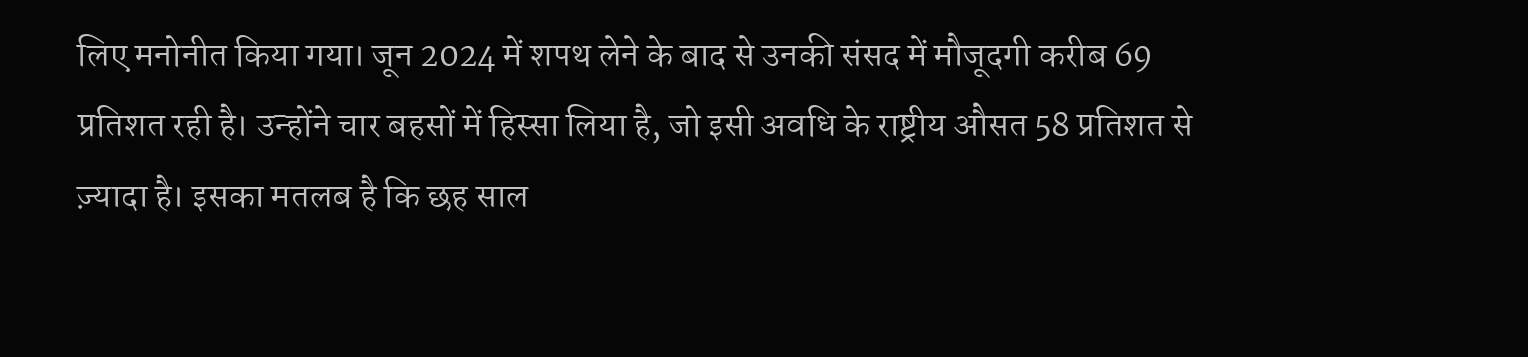लिए मनोनीत किया गया। जून 2024 में शपथ लेने के बाद से उनकी संसद में मौजूदगी करीब 69 प्रतिशत रही है। उन्होंने चार बहसों में हिस्सा लिया है, जो इसी अवधि के राष्ट्रीय औसत 58 प्रतिशत से ज़्यादा है। इसका मतलब है कि छह साल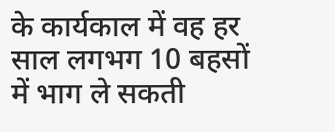के कार्यकाल में वह हर साल लगभग 10 बहसों में भाग ले सकती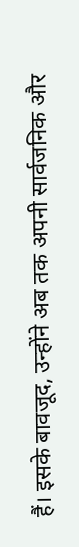हैं। इसके बावजूद, उन्होंने अब तक अपनी सार्वजनिक और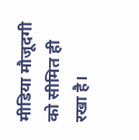मीडिया मौजूदगी को सीमित ही रखा है।